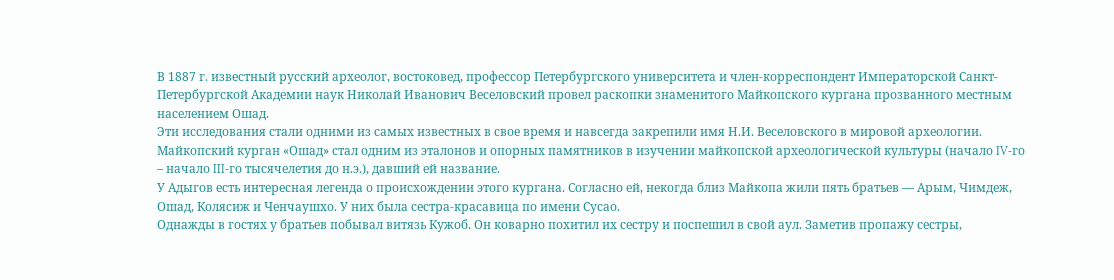В 1887 г. известный русский археолог, востоковед, профессор Петербургского университета и член-корреспондент Императорской Санкт-Петербургской Академии наук Николай Иванович Веселовский провел раскопки знаменитого Майкопского кургана прозванного местным населением Ошад.
Эти исследования стали одними из самых известных в свое время и навсегда закрепили имя Н.И. Веселовского в мировой археологии.
Майкопский курган «Ошад» стал одним из эталонов и опорных памятников в изучении майкопской археологической культуры (начало IV-го – начало III-го тысячелетия до н.э.), давший ей название.
У Адыгов есть интересная легенда о происхождении этого кургана. Согласно ей, некогда близ Майкопа жили пять братьев — Арым, Чимдеж, Ошад, Колясиж и Ченчаушхо. У них была сестра-красавица по имени Сусао.
Однажды в гостях у братьев побывал витязь Кужоб. Он коварно похитил их сестру и поспешил в свой аул. Заметив пропажу сестры,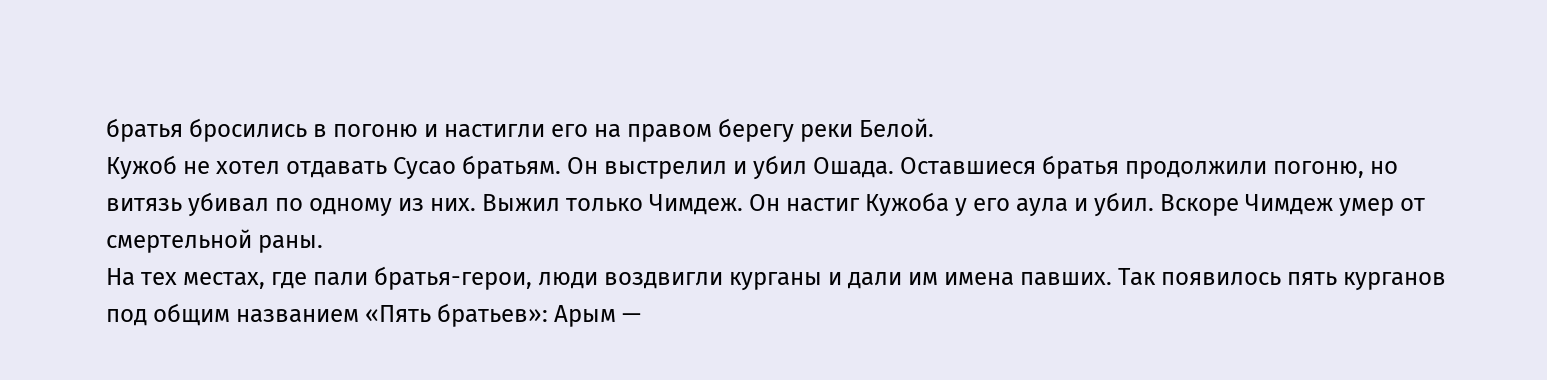братья бросились в погоню и настигли его на правом берегу реки Белой.
Кужоб не хотел отдавать Сусао братьям. Он выстрелил и убил Ошада. Оставшиеся братья продолжили погоню, но витязь убивал по одному из них. Выжил только Чимдеж. Он настиг Кужоба у его аула и убил. Вскоре Чимдеж умер от смертельной раны.
На тех местах, где пали братья-герои, люди воздвигли курганы и дали им имена павших. Так появилось пять курганов под общим названием «Пять братьев»: Арым —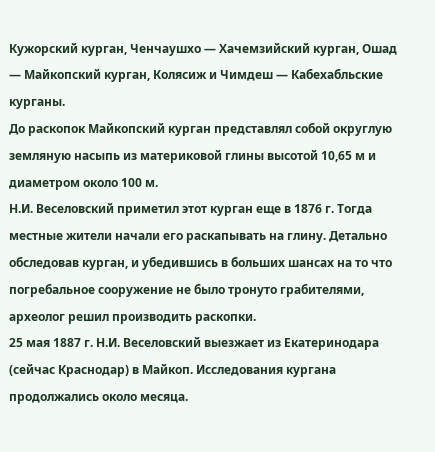Кужорский курган, Ченчаушхо — Хачемзийский курган, Ошад — Майкопский курган, Колясиж и Чимдеш — Кабехабльские курганы.
До раскопок Майкопский курган представлял собой округлую земляную насыпь из материковой глины высотой 10,65 м и диаметром около 100 м.
Н.И. Веселовский приметил этот курган еще в 1876 г. Тогда местные жители начали его раскапывать на глину. Детально обследовав курган, и убедившись в больших шансах на то что погребальное сооружение не было тронуто грабителями, археолог решил производить раскопки.
25 мая 1887 г. Н.И. Веселовский выезжает из Екатеринодара (сейчас Краснодар) в Майкоп. Исследования кургана продолжались около месяца.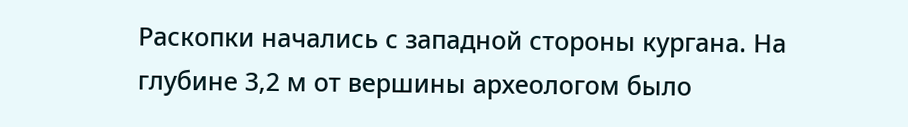Раскопки начались с западной стороны кургана. На глубине 3,2 м от вершины археологом было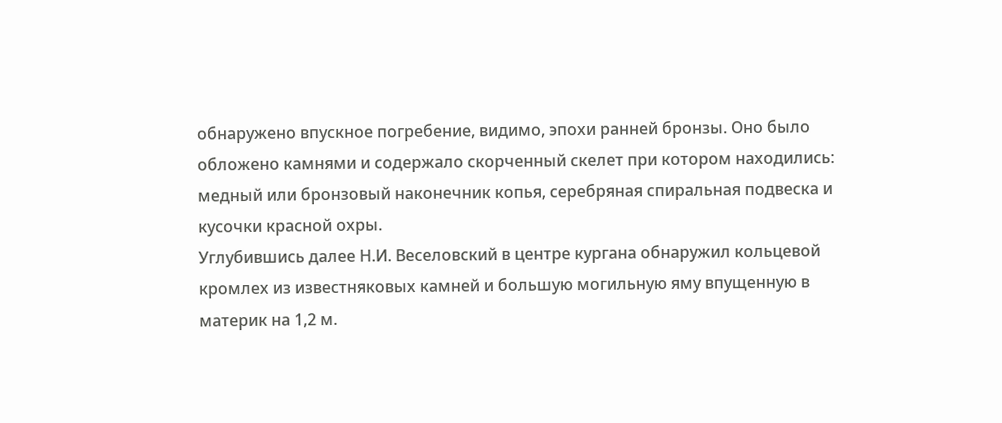обнаружено впускное погребение, видимо, эпохи ранней бронзы. Оно было обложено камнями и содержало скорченный скелет при котором находились: медный или бронзовый наконечник копья, серебряная спиральная подвеска и кусочки красной охры.
Углубившись далее Н.И. Веселовский в центре кургана обнаружил кольцевой кромлех из известняковых камней и большую могильную яму впущенную в материк на 1,2 м.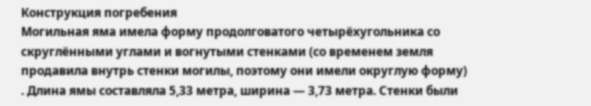Конструкция погребения
Могильная яма имела форму продолговатого четырёхугольника со скруглёнными углами и вогнутыми стенками (со временем земля продавила внутрь стенки могилы, поэтому они имели округлую форму) . Длина ямы составляла 5,33 метра, ширина — 3,73 метра. Стенки были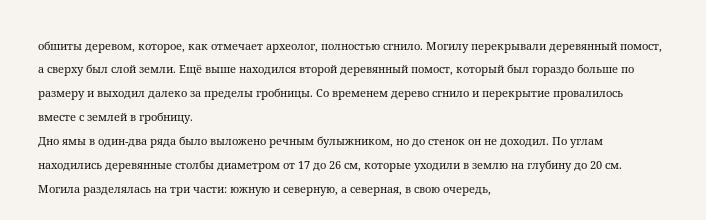обшиты деревом, которое, как отмечает археолог, полностью сгнило. Могилу перекрывали деревянный помост, а сверху был слой земли. Ещё выше находился второй деревянный помост, который был гораздо больше по размеру и выходил далеко за пределы гробницы. Со временем дерево сгнило и перекрытие провалилось вместе с землей в гробницу.
Дно ямы в один-два ряда было выложено речным булыжником, но до стенок он не доходил. По углам находились деревянные столбы диаметром от 17 до 26 см, которые уходили в землю на глубину до 20 см.
Могила разделялась на три части: южную и северную, а северная, в свою очередь,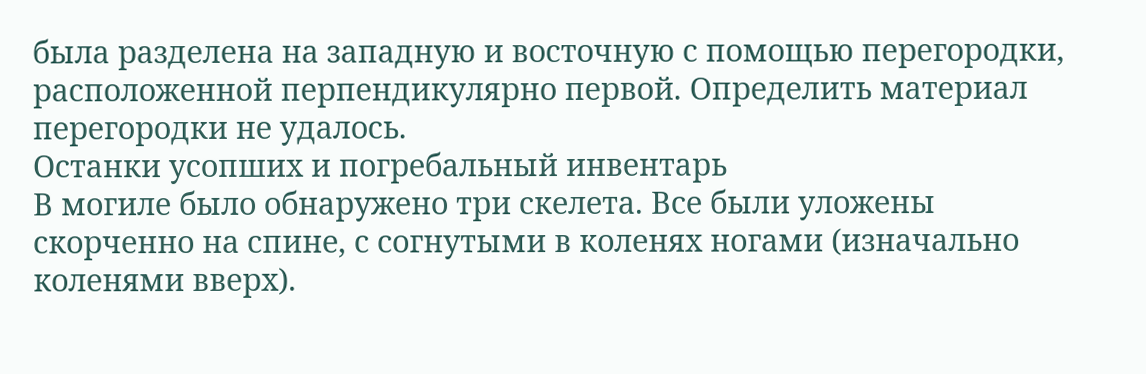была разделена на западную и восточную с помощью перегородки, расположенной перпендикулярно первой. Определить материал перегородки не удалось.
Останки усопших и погребальный инвентарь
В могиле было обнаружено три скелета. Все были уложены скорченно на спине, с согнутыми в коленях ногами (изначально коленями вверх).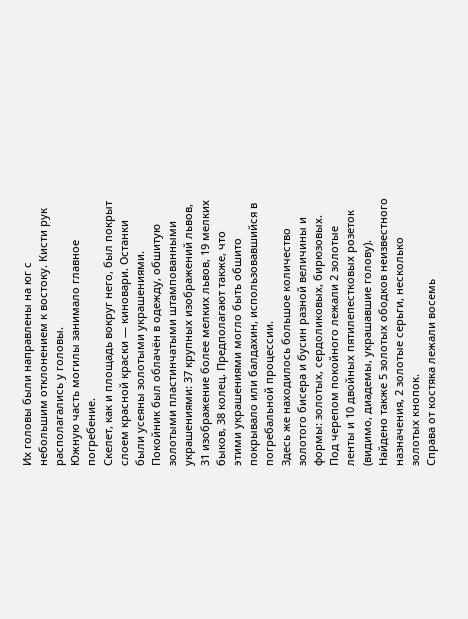Их головы были направлены на юг с небольшим отклонением к востоку. Кисти рук располагались у головы.
Южную часть могилы занимало главное погребение.
Скелет, как и площадь вокруг него, был покрыт слоем красной краски — киновари. Останки были усеяны золотыми украшениями.
Покойник был облачён в одежду, обшитую золотыми пластинчатыми штампованными украшениями: 37 крупных изображений львов, 31 изображение более мелких львов, 19 мелких быков, 38 колец. Предполагают также, что этими украшениями могло быть обшито покрывало или балдахин, использовавшийся в погребальной процессии.
Здесь же находилось большое количество золотого бисера и бусин разной величины и формы: золотых, сердоликовых, бирюзовых.
Под черепом покойного лежали 2 золотые ленты и 10 двойных пятилепестковых розеток (видимо, диадемы, украшавшие голову).
Найдено также 5 золотых ободков неизвестного назначения, 2 золотые серьги, несколько золотых кнопок.
Справа от костяка лежали восемь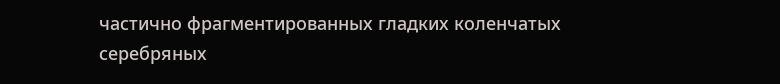частично фрагментированных гладких коленчатых серебряных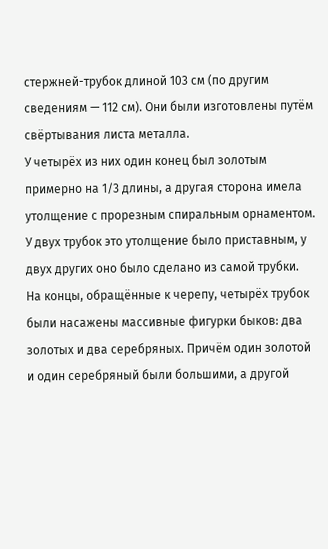стержней-трубок длиной 103 см (по другим сведениям — 112 см). Они были изготовлены путём свёртывания листа металла.
У четырёх из них один конец был золотым примерно на 1/3 длины, а другая сторона имела утолщение с прорезным спиральным орнаментом. У двух трубок это утолщение было приставным, у двух других оно было сделано из самой трубки.
На концы, обращённые к черепу, четырёх трубок были насажены массивные фигурки быков: два золотых и два серебряных. Причём один золотой и один серебряный были большими, а другой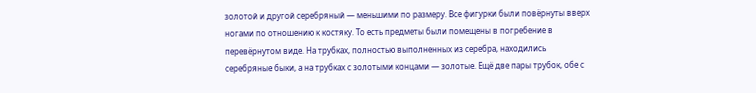золотой и другой серебряный — меньшими по размеру. Все фигурки были повёрнуты вверх ногами по отношению к костяку. То есть предметы были помещены в погребение в перевёрнутом виде. На трубках, полностью выполненных из серебра, находились серебряные быки, а на трубках с золотыми концами — золотые. Ещё две пары трубок, обе с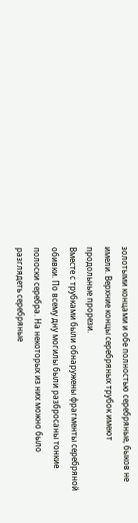золотыми концами и обе полностью серебряные, быков не имели. Верхние концы серебряных трубок имеют продольные прорези.
Вместе с трубками были обнаружены фрагменты серебряной обивки. По всему дну могилы были разбросаны тонкие полоски серебра. На некоторых из них можно было разглядеть серебряные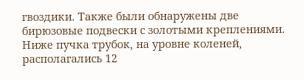гвоздики. Также были обнаружены две бирюзовые подвески с золотыми креплениями.
Ниже пучка трубок, на уровне коленей, располагались 12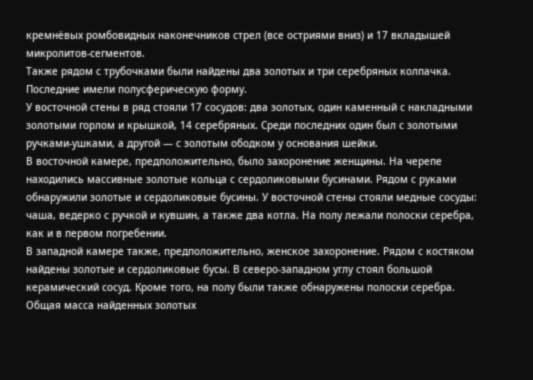кремнёвых ромбовидных наконечников стрел (все остриями вниз) и 17 вкладышей микролитов-сегментов.
Также рядом с трубочками были найдены два золотых и три серебряных колпачка. Последние имели полусферическую форму.
У восточной стены в ряд стояли 17 сосудов: два золотых, один каменный с накладными золотыми горлом и крышкой, 14 серебряных. Среди последних один был с золотыми ручками-ушками, а другой — с золотым ободком у основания шейки.
В восточной камере, предположительно, было захоронение женщины. На черепе находились массивные золотые кольца с сердоликовыми бусинами. Рядом с руками обнаружили золотые и сердоликовые бусины. У восточной стены стояли медные сосуды: чаша, ведерко с ручкой и кувшин, а также два котла. На полу лежали полоски серебра, как и в первом погребении.
В западной камере также, предположительно, женское захоронение. Рядом с костяком найдены золотые и сердоликовые бусы. В северо-западном углу стоял большой керамический сосуд. Кроме того, на полу были также обнаружены полоски серебра.
Общая масса найденных золотых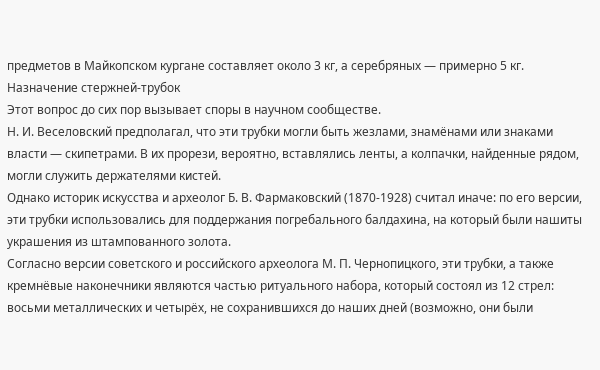предметов в Майкопском кургане составляет около 3 кг, а серебряных — примерно 5 кг.
Назначение стержней-трубок
Этот вопрос до сих пор вызывает споры в научном сообществе.
Н. И. Веселовский предполагал, что эти трубки могли быть жезлами, знамёнами или знаками власти — скипетрами. В их прорези, вероятно, вставлялись ленты, а колпачки, найденные рядом, могли служить держателями кистей.
Однако историк искусства и археолог Б. В. Фармаковский (1870-1928) считал иначе: по его версии, эти трубки использовались для поддержания погребального балдахина, на который были нашиты украшения из штампованного золота.
Согласно версии советского и российского археолога М. П. Чернопицкого, эти трубки, а также кремнёвые наконечники являются частью ритуального набора, который состоял из 12 стрел: восьми металлических и четырёх, не сохранившихся до наших дней (возможно, они были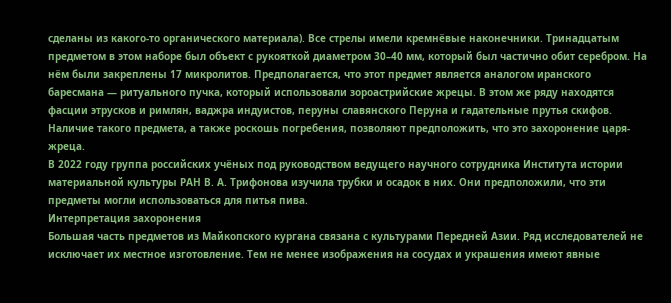сделаны из какого-то органического материала). Все стрелы имели кремнёвые наконечники. Тринадцатым предметом в этом наборе был объект с рукояткой диаметром 30–40 мм, который был частично обит серебром. На нём были закреплены 17 микролитов. Предполагается, что этот предмет является аналогом иранского баресмана — ритуального пучка, который использовали зороастрийские жрецы. В этом же ряду находятся фасции этрусков и римлян, ваджра индуистов, перуны славянского Перуна и гадательные прутья скифов. Наличие такого предмета, а также роскошь погребения, позволяют предположить, что это захоронение царя-жреца.
В 2022 году группа российских учёных под руководством ведущего научного сотрудника Института истории материальной культуры РАН В. А. Трифонова изучила трубки и осадок в них. Они предположили, что эти предметы могли использоваться для питья пива.
Интерпретация захоронения
Большая часть предметов из Майкопского кургана связана с культурами Передней Азии. Ряд исследователей не исключает их местное изготовление. Тем не менее изображения на сосудах и украшения имеют явные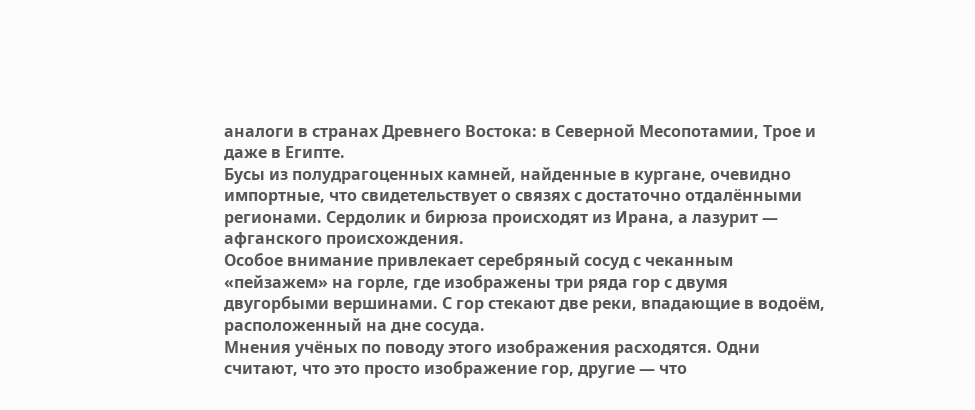аналоги в странах Древнего Востока: в Северной Месопотамии, Трое и даже в Египте.
Бусы из полудрагоценных камней, найденные в кургане, очевидно импортные, что свидетельствует о связях с достаточно отдалёнными регионами. Сердолик и бирюза происходят из Ирана, а лазурит — афганского происхождения.
Особое внимание привлекает серебряный сосуд с чеканным «пейзажем» на горле, где изображены три ряда гор с двумя двугорбыми вершинами. С гор стекают две реки, впадающие в водоём, расположенный на дне сосуда.
Мнения учёных по поводу этого изображения расходятся. Одни считают, что это просто изображение гор, другие — что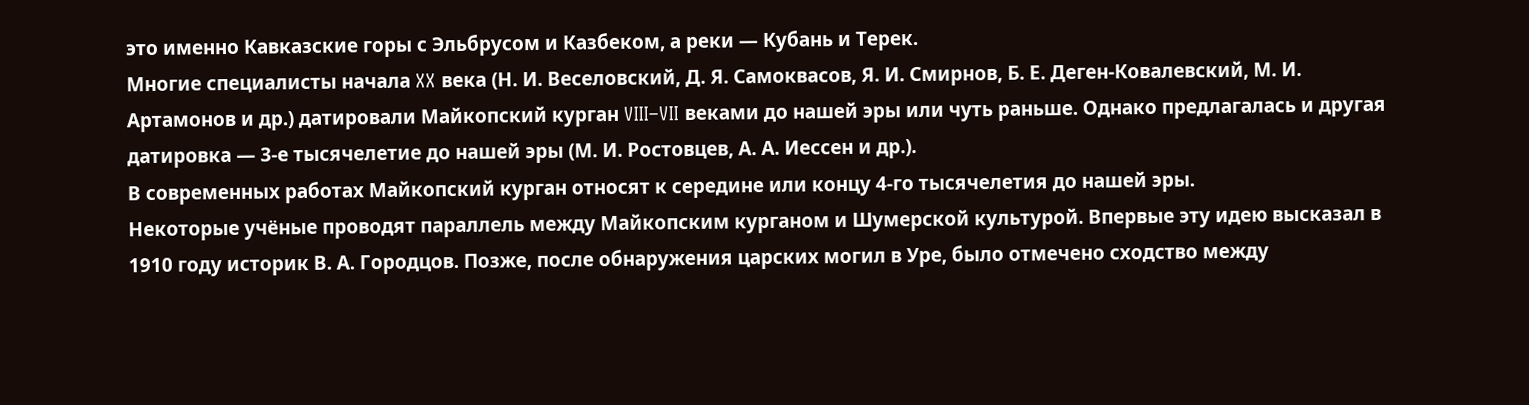это именно Кавказские горы с Эльбрусом и Казбеком, а реки — Кубань и Терек.
Многие специалисты начала XX века (Н. И. Веселовский, Д. Я. Самоквасов, Я. И. Смирнов, Б. Е. Деген-Ковалевский, М. И. Артамонов и др.) датировали Майкопский курган VIII–VII веками до нашей эры или чуть раньше. Однако предлагалась и другая датировка — 3-е тысячелетие до нашей эры (М. И. Ростовцев, А. А. Иессен и др.).
В современных работах Майкопский курган относят к середине или концу 4-го тысячелетия до нашей эры.
Некоторые учёные проводят параллель между Майкопским курганом и Шумерской культурой. Впервые эту идею высказал в 1910 году историк В. А. Городцов. Позже, после обнаружения царских могил в Уре, было отмечено сходство между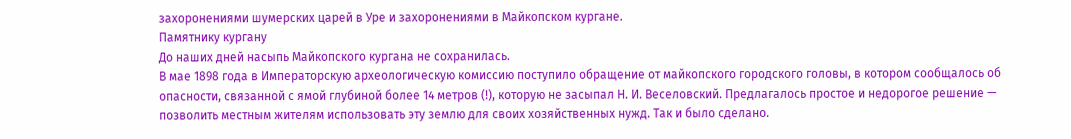захоронениями шумерских царей в Уре и захоронениями в Майкопском кургане.
Памятнику кургану
До наших дней насыпь Майкопского кургана не сохранилась.
В мае 1898 года в Императорскую археологическую комиссию поступило обращение от майкопского городского головы, в котором сообщалось об опасности, связанной с ямой глубиной более 14 метров (!), которую не засыпал Н. И. Веселовский. Предлагалось простое и недорогое решение — позволить местным жителям использовать эту землю для своих хозяйственных нужд. Так и было сделано.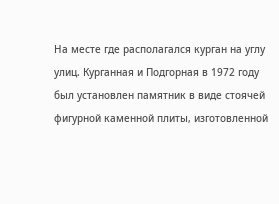На месте где располагался курган на углу улиц. Курганная и Подгорная в 1972 году был установлен памятник в виде стоячей фигурной каменной плиты, изготовленной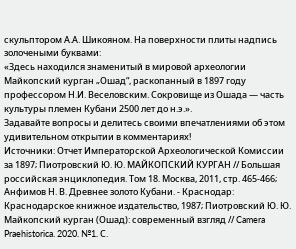скульптором А.А. Шикояном. На поверхности плиты надпись золочеными буквами:
«Здесь находился знаменитый в мировой археологии Майкопский курган „Ошад“, раскопанный в 1897 году профессором Н.И. Веселовским. Сокровище из Ошада — часть культуры племен Кубани 2500 лет до н.э.».
Задавайте вопросы и делитесь своими впечатлениями об этом удивительном открытии в комментариях!
Источники: Отчет Императорской Археологической Комиссии за 1897; Пиотровский Ю. Ю. МАЙКОПСКИЙ КУРГАН // Большая российская энциклопедия. Том 18. Москва, 2011, стр. 465-466; Анфимов Н. В. Древнее золото Кубани. - Краснодар: Краснодарское книжное издательство, 1987; Пиотровский Ю. Ю. Майкопский курган (Ошад): современный взгляд // Camera Praehistorica. 2020. №1. С.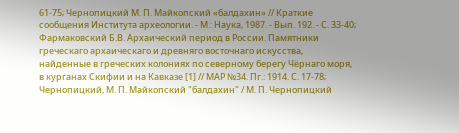61-75; Чернопицкий М. П. Майкопский «балдахин» // Краткие сообщения Института археологии. - М.: Наука, 1987. - Вып. 192. - С. 33-40; Фармаковский Б.В. Архаический период в России. Памятники греческаго архаическаго и древняго восточнаго искусства, найденные в греческих колониях по северному берегу Чёрнаго моря, в курганах Скифии и на Кавказе [1] // МАР №34. Пг.: 1914. С. 17-78; Чернопицкий, М. П. Майкопский "балдахин" / М. П. Чернопицкий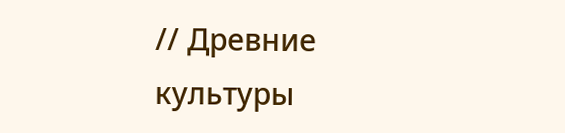// Древние культуры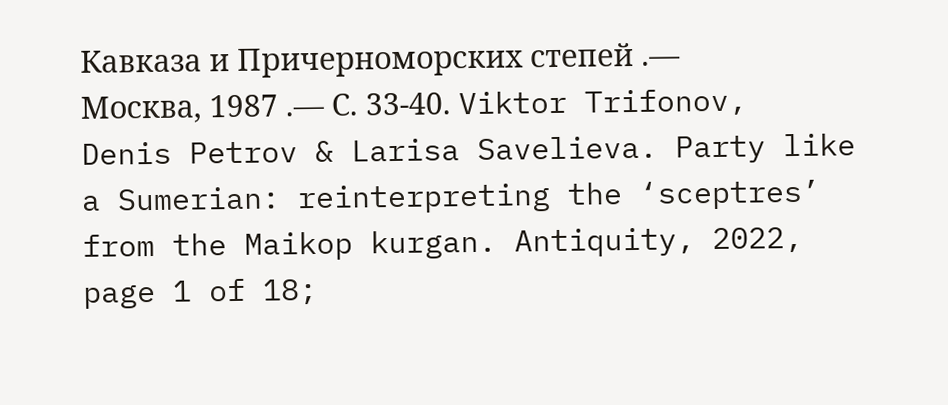Кавказа и Причерноморских степей .— Москва, 1987 .— С. 33-40. Viktor Trifonov, Denis Petrov & Larisa Savelieva. Party like a Sumerian: reinterpreting the ‘sceptres’ from the Maikop kurgan. Antiquity, 2022, page 1 of 18;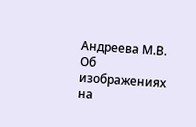Андреева М.В. Об изображениях на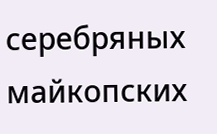серебряных майкопских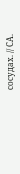сосудах. // СА.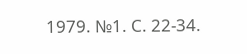1979. №1. С. 22-34.